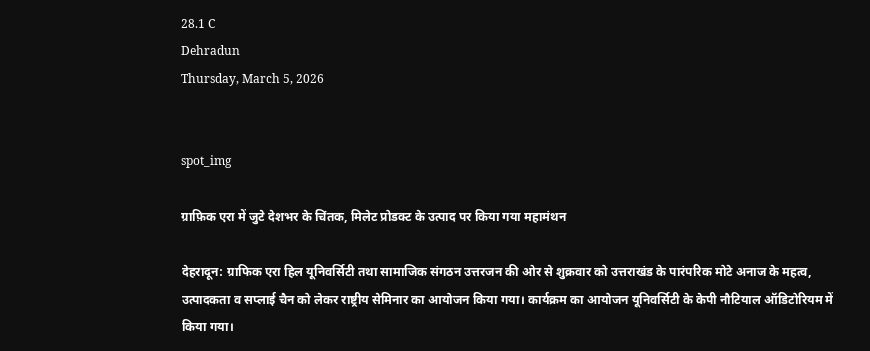28.1 C
Dehradun
Thursday, March 5, 2026


spot_img

ग्राफ़िक एरा में जुटे देशभर के चिंतक, मिलेट प्रोडक्ट के उत्पाद पर किया गया महामंथन

देहरादून: ग्राफिक एरा हिल यूनिवर्सिटी तथा सामाजिक संगठन उत्तरजन की ओर से शुक्रवार को उत्तराखंड के पारंपरिक मोटे अनाज के महत्व, उत्पादकता व सप्लाई चैन को लेकर राष्ट्रीय सेमिनार का आयोजन किया गया। कार्यक्रम का आयोजन यूनिवर्सिटी के केपी नौटियाल ऑडिटोरियम में किया गया।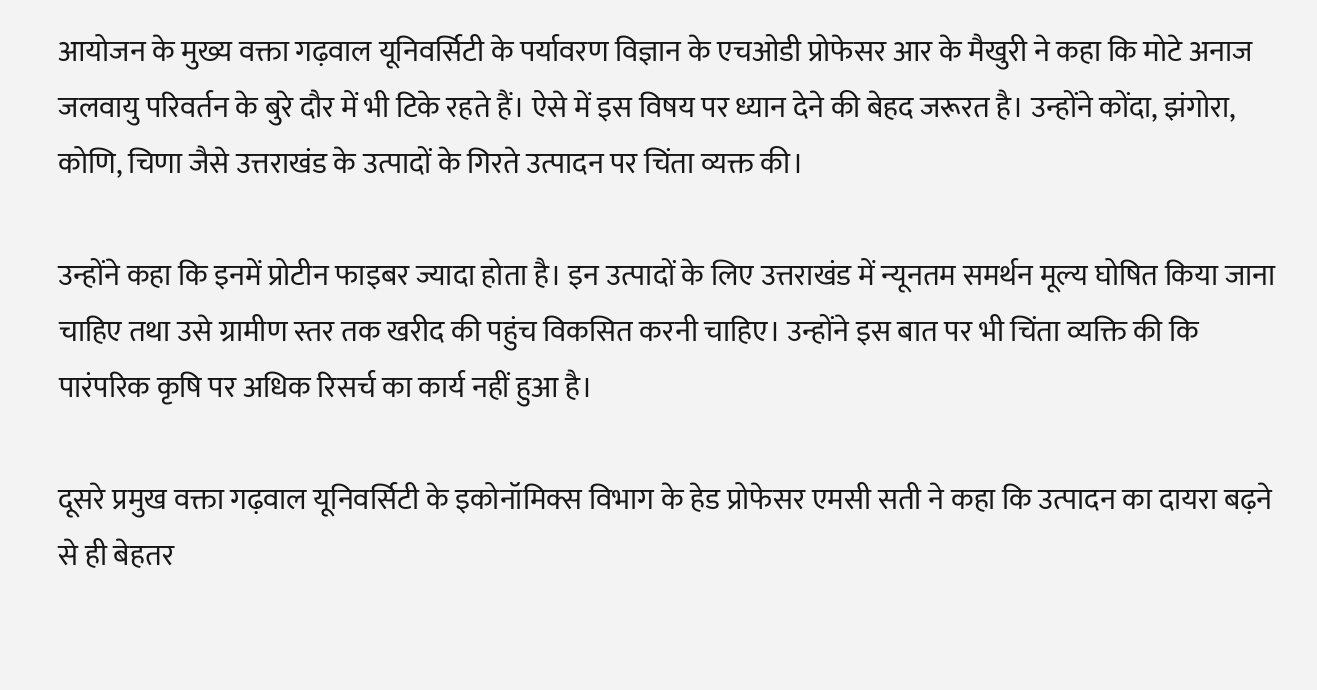आयोजन के मुख्य वक्ता गढ़वाल यूनिवर्सिटी के पर्यावरण विज्ञान के एचओडी प्रोफेसर आर के मैखुरी ने कहा कि मोटे अनाज जलवायु परिवर्तन के बुरे दौर में भी टिके रहते हैं। ऐसे में इस विषय पर ध्यान देने की बेहद जरूरत है। उन्होंने कोंदा, झंगोरा, कोणि, चिणा जैसे उत्तराखंड के उत्पादों के गिरते उत्पादन पर चिंता व्यक्त की।

उन्होंने कहा कि इनमें प्रोटीन फाइबर ज्यादा होता है। इन उत्पादों के लिए उत्तराखंड में न्यूनतम समर्थन मूल्य घोषित किया जाना चाहिए तथा उसे ग्रामीण स्तर तक खरीद की पहुंच विकसित करनी चाहिए। उन्होंने इस बात पर भी चिंता व्यक्ति की कि पारंपरिक कृषि पर अधिक रिसर्च का कार्य नहीं हुआ है।

दूसरे प्रमुख वक्ता गढ़वाल यूनिवर्सिटी के इकोनॉमिक्स विभाग के हेड प्रोफेसर एमसी सती ने कहा कि उत्पादन का दायरा बढ़ने से ही बेहतर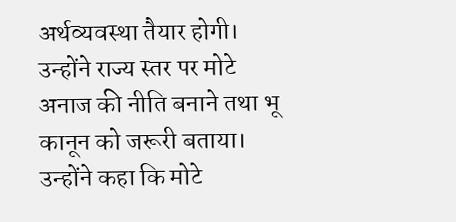अर्थव्यवस्था तैयार होगी। उन्होंने राज्य स्तर पर मोटे अनाज की नीति बनाने तथा भू कानून को जरूरी बताया। उन्होंने कहा कि मोटे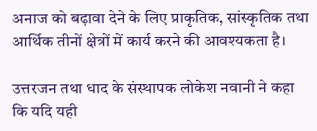अनाज को बढ़ावा देने के लिए प्राकृतिक, सांस्कृतिक तथा आर्थिक तीनों क्षेत्रों में कार्य करने की आवश्यकता है।

उत्तरजन तथा धाद के संस्थापक लोकेश नवानी ने कहा कि यदि यही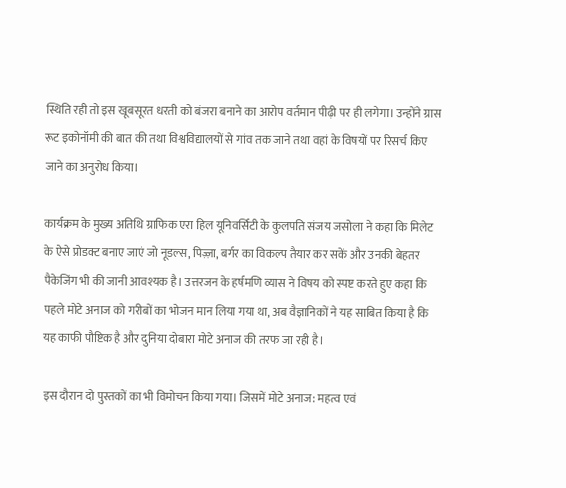स्थिति रही तो इस खूबसूरत धरती को बंजरा बनाने का आरोप वर्तमान पीढ़ी पर ही लगेगा। उन्होंने ग्रास रूट इकोनॉमी की बात की तथा विश्वविद्यालयों से गांव तक जाने तथा वहां के विषयों पर रिसर्च किए जाने का अनुरोध किया।

कार्यक्रम के मुख्य अतिथि ग्राफिक एरा हिल यूनिवर्सिटी के कुलपति संजय जसोला ने कहा कि मिलेट के ऐसे प्रोडक्ट बनाए जाएं जो नूडल्स, पिज़्ज़ा, बर्गर का विकल्प तैयार कर सकें और उनकी बेहतर पैकेजिंग भी की जानी आवश्यक है। उत्तरजन के हर्षमणि व्यास ने विषय को स्पष्ट करते हुए कहा कि पहले मोटे अनाज को गरीबों का भोजन मान लिया गया था, अब वैज्ञानिकों ने यह साबित किया है कि यह काफी पौष्टिक है और दुनिया दोबारा मोटे अनाज की तरफ जा रही है।

इस दौरान दो पुस्तकों का भी विमोचन किया गया। जिसमें मोटे अनाज: महत्व एवं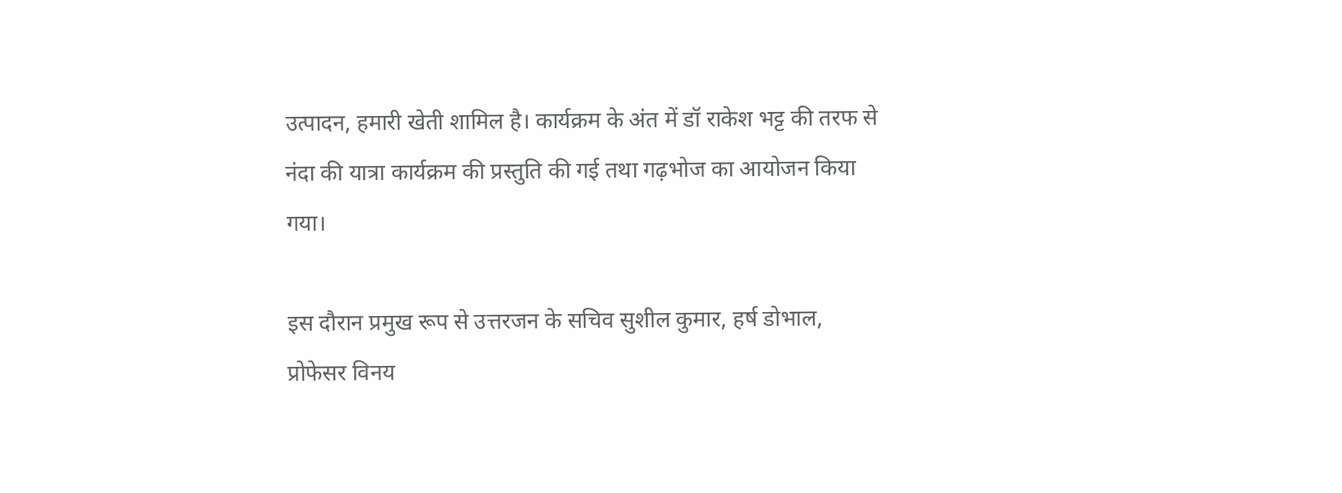उत्पादन, हमारी खेती शामिल है। कार्यक्रम के अंत में डॉ राकेश भट्ट की तरफ से नंदा की यात्रा कार्यक्रम की प्रस्तुति की गई तथा गढ़भोज का आयोजन किया गया।

इस दौरान प्रमुख रूप से उत्तरजन के सचिव सुशील कुमार, हर्ष डोभाल, प्रोफेसर विनय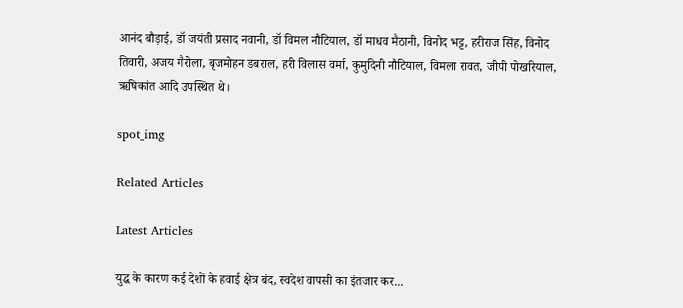आनंद बौड़ाई, डॉ जयंती प्रसाद नवानी, डॉ विमल नौटियाल, डॉ माधव मैठानी, विनोद भट्ट, हरीराज सिंह, विनोद तिवारी, अजय गैरोला, बृजमोहन डबराल, हरी विलास वर्मा, कुमुदिनी नौटियाल, विमला रावत, जीपी पोखरियाल, ऋषिकांत आदि उपस्थित थे।

spot_img

Related Articles

Latest Articles

युद्ध के कारण कई देशों के हवाई क्षेत्र बंद, स्वदेश वापसी का इंतजार कर...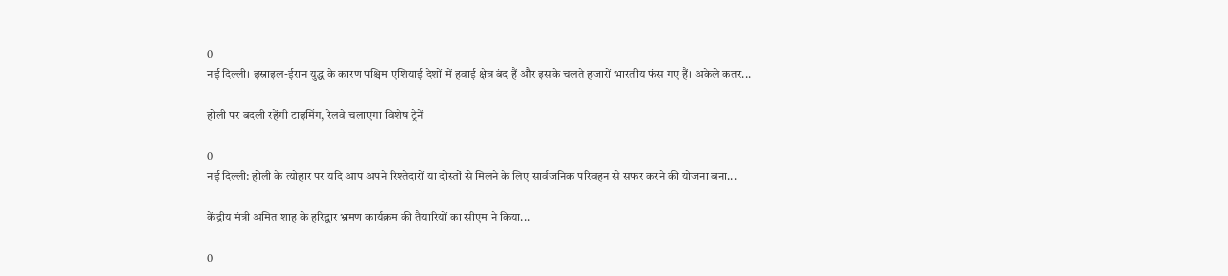0
नई दिल्ली। इस्राइल-ईरान युद्ध के कारण पश्चिम एशियाई देशों में हवाई क्षेत्र बंद हैं और इसके चलते हजारों भारतीय फंस गए हैं। अकेले कतर...

होली पर बदली रहेंगी टाइमिंग, रेलवे चलाएगा विशेष ट्रेनें

0
नई दिल्ली: होली के त्योहार पर यदि आप अपने रिश्तेदारों या दोस्तों से मिलने के लिए सार्वजनिक परिवहन से सफर करने की योजना बना...

केंद्रीय मंत्री अमित शाह के हरिद्वार भ्रमण कार्यक्रम की तैयारियों का सीएम ने किया...

0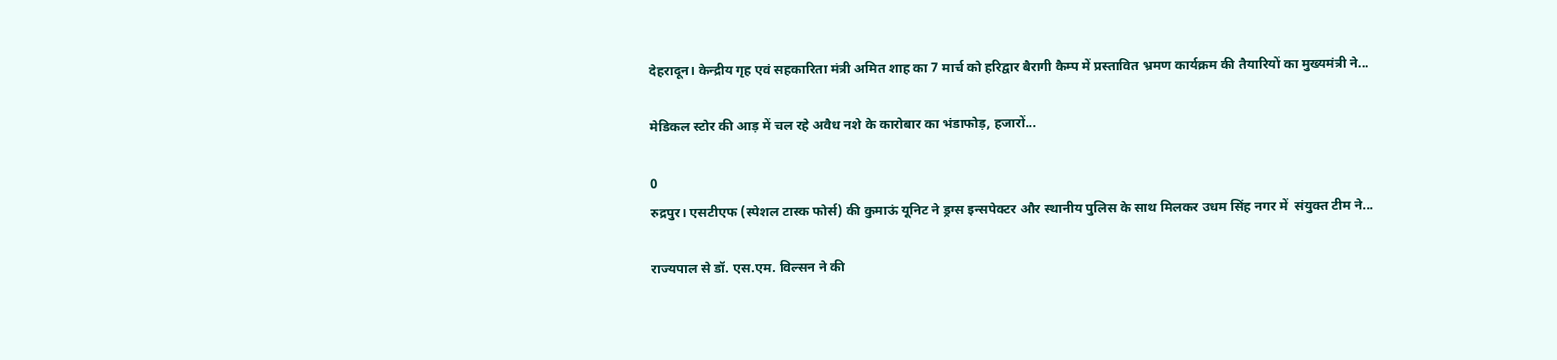देहरादून। केन्द्रीय गृह एवं सहकारिता मंत्री अमित शाह का 7 मार्च को हरिद्वार बैरागी कैम्प में प्रस्तावित भ्रमण कार्यक्रम की तैयारियों का मुख्यमंत्री ने...

मेडिकल स्टोर की आड़ में चल रहे अवैध नशे के कारोबार का भंडाफोड़, हजारों...

0
रुद्रपुर। एसटीएफ (स्पेशल टास्क फोर्स) की कुमाऊं यूनिट ने ड्रग्स इन्सपेक्टर और स्थानीय पुलिस के साथ मिलकर उधम सिंह नगर में  संयुक्त टीम ने...

राज्यपाल से डॉ. एस.एम. विल्सन ने की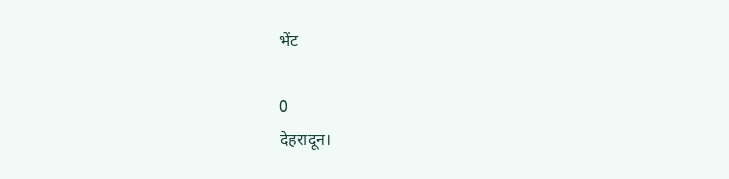भेंट

0
देहरादून।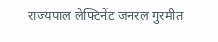राज्यपाल लेफ्टिनेंट जनरल गुरमीत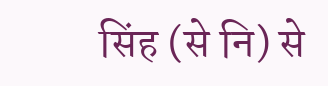सिंह (से नि) से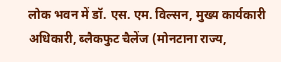लोक भवन में डॉ. एस. एम. विल्सन, मुख्य कार्यकारी अधिकारी, ब्लैकफुट चैलेंज (मोनटाना राज्य,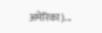अमेरिका)...